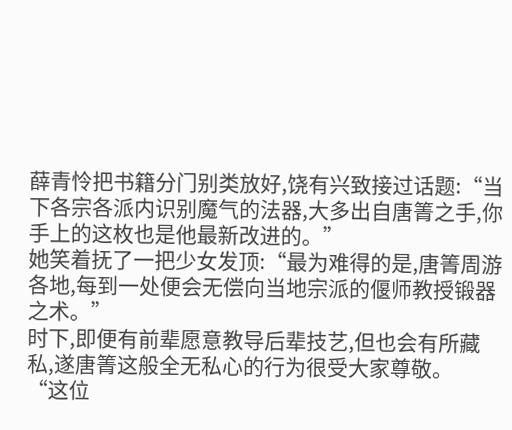薛青怜把书籍分门别类放好,饶有兴致接过话题:“当下各宗各派内识别魔气的法器,大多出自唐箐之手,你手上的这枚也是他最新改进的。”
她笑着抚了一把少女发顶:“最为难得的是,唐箐周游各地,每到一处便会无偿向当地宗派的偃师教授锻器之术。”
时下,即便有前辈愿意教导后辈技艺,但也会有所藏私,遂唐箐这般全无私心的行为很受大家尊敬。
“这位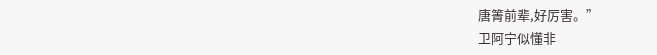唐箐前辈,好厉害。”
卫阿宁似懂非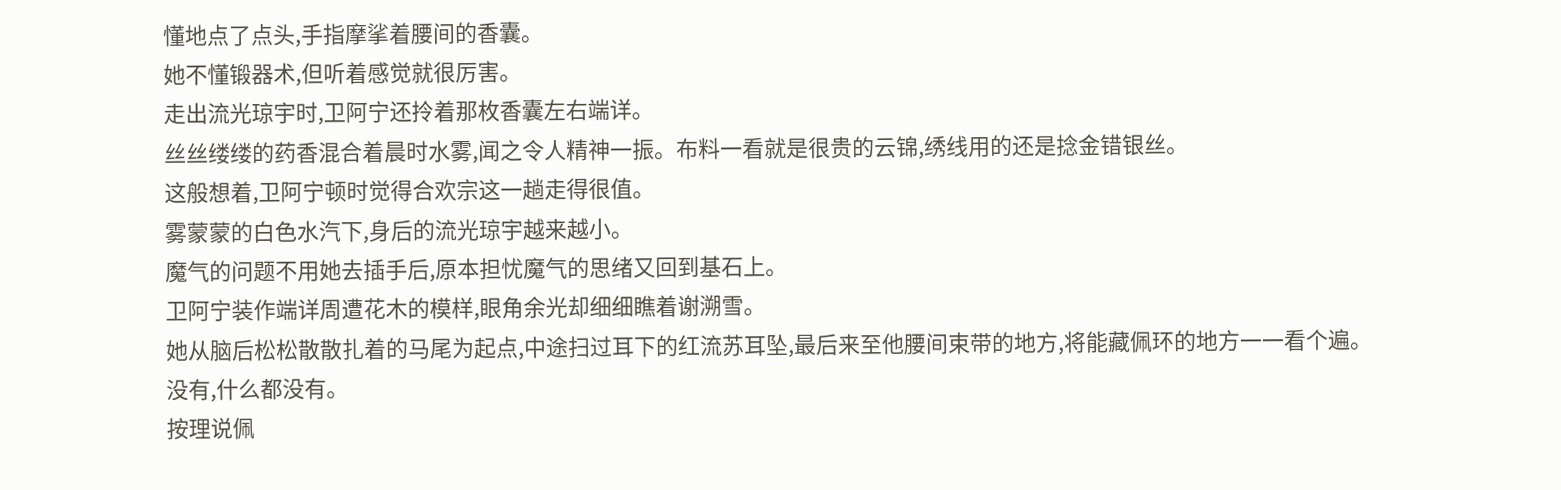懂地点了点头,手指摩挲着腰间的香囊。
她不懂锻器术,但听着感觉就很厉害。
走出流光琼宇时,卫阿宁还拎着那枚香囊左右端详。
丝丝缕缕的药香混合着晨时水雾,闻之令人精神一振。布料一看就是很贵的云锦,绣线用的还是捻金错银丝。
这般想着,卫阿宁顿时觉得合欢宗这一趟走得很值。
雾蒙蒙的白色水汽下,身后的流光琼宇越来越小。
魔气的问题不用她去插手后,原本担忧魔气的思绪又回到基石上。
卫阿宁装作端详周遭花木的模样,眼角余光却细细瞧着谢溯雪。
她从脑后松松散散扎着的马尾为起点,中途扫过耳下的红流苏耳坠,最后来至他腰间束带的地方,将能藏佩环的地方一一看个遍。
没有,什么都没有。
按理说佩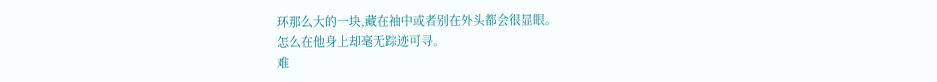环那么大的一块,藏在袖中或者别在外头都会很显眼。
怎么在他身上却毫无踪迹可寻。
难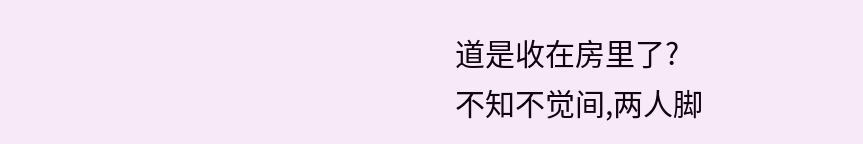道是收在房里了?
不知不觉间,两人脚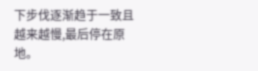下步伐逐渐趋于一致且越来越慢,最后停在原地。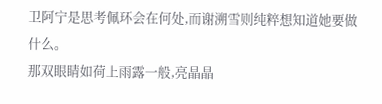卫阿宁是思考佩环会在何处,而谢溯雪则纯粹想知道她要做什么。
那双眼睛如荷上雨露一般,亮晶晶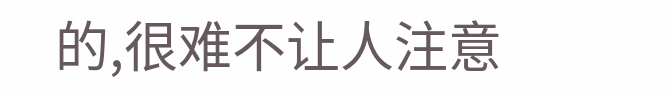的,很难不让人注意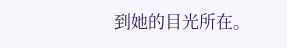到她的目光所在。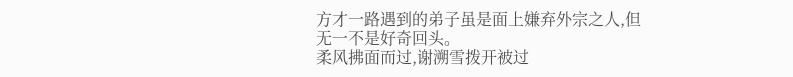方才一路遇到的弟子虽是面上嫌弃外宗之人,但无一不是好奇回头。
柔风拂面而过,谢溯雪拨开被过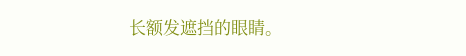长额发遮挡的眼睛。